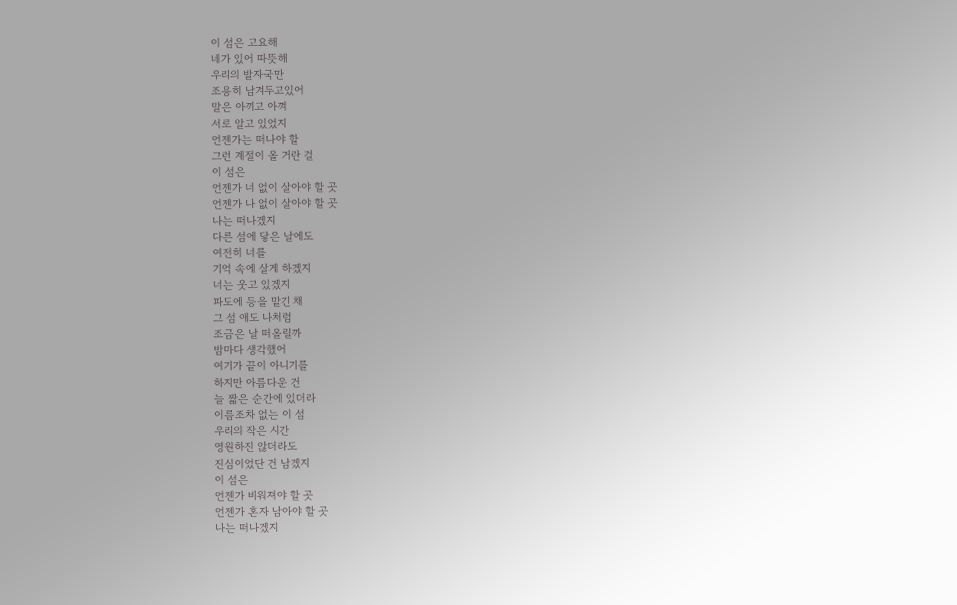이 섬은 고요해
네가 있어 따뜻해
우리의 발자국만
조용히 남겨두고있어
말은 아끼고 아껴
서로 알고 있었지
언젠가는 떠나야 할
그런 계절이 올 거란 걸
이 섬은
언젠가 너 없이 살아야 할 곳
언젠가 나 없이 살아야 할 곳
나는 떠나겠지
다른 섬에 닿은 날에도
여전히 너를
기억 속에 살게 하겠지
너는 웃고 있겠지
파도에 등을 맡긴 채
그 섬 애도 나처럼
조금은 날 떠올릴까
밤마다 생각했어
여기가 끝이 아니기를
하지만 아름다운 건
늘 짧은 순간에 있더라
이름조차 없는 이 섬
우리의 작은 시간
영원하진 않더라도
진심이었단 건 남겠지
이 섬은
언젠가 비워져야 할 곳
언젠가 혼자 남아야 할 곳
나는 떠나겠지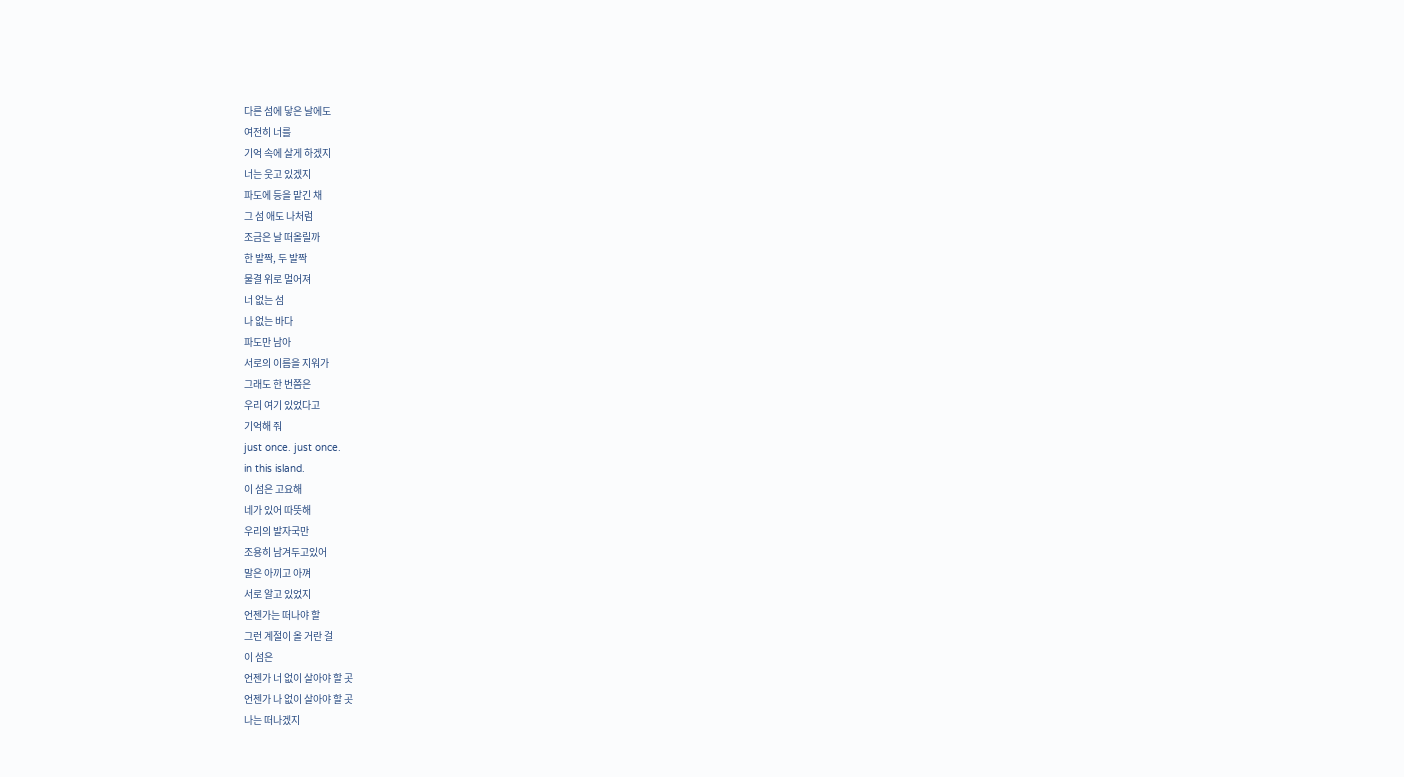다른 섬에 닿은 날에도
여전히 너를
기억 속에 살게 하겠지
너는 웃고 있겠지
파도에 등을 맡긴 채
그 섬 애도 나처럼
조금은 날 떠올릴까
한 발짝, 두 발짝
물결 위로 멀어져
너 없는 섬
나 없는 바다
파도만 남아
서로의 이름을 지워가
그래도 한 번쯤은
우리 여기 있었다고
기억해 줘
just once. just once.
in this island.
이 섬은 고요해
네가 있어 따뜻해
우리의 발자국만
조용히 남겨두고있어
말은 아끼고 아껴
서로 알고 있었지
언젠가는 떠나야 할
그런 계절이 올 거란 걸
이 섬은
언젠가 너 없이 살아야 할 곳
언젠가 나 없이 살아야 할 곳
나는 떠나겠지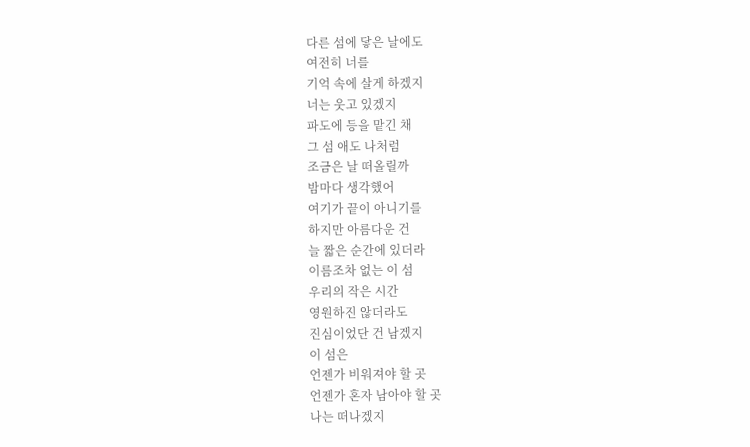다른 섬에 닿은 날에도
여전히 너를
기억 속에 살게 하겠지
너는 웃고 있겠지
파도에 등을 맡긴 채
그 섬 애도 나처럼
조금은 날 떠올릴까
밤마다 생각했어
여기가 끝이 아니기를
하지만 아름다운 건
늘 짧은 순간에 있더라
이름조차 없는 이 섬
우리의 작은 시간
영원하진 않더라도
진심이었단 건 남겠지
이 섬은
언젠가 비워져야 할 곳
언젠가 혼자 남아야 할 곳
나는 떠나겠지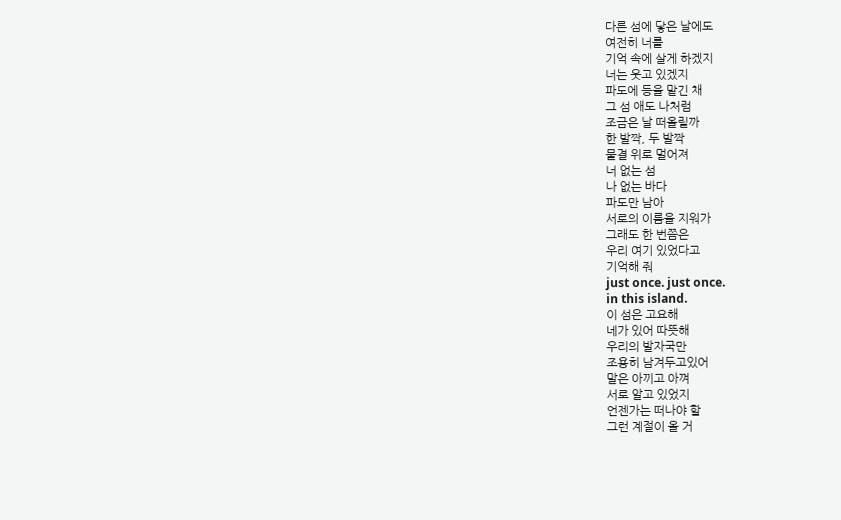다른 섬에 닿은 날에도
여전히 너를
기억 속에 살게 하겠지
너는 웃고 있겠지
파도에 등을 맡긴 채
그 섬 애도 나처럼
조금은 날 떠올릴까
한 발짝, 두 발짝
물결 위로 멀어져
너 없는 섬
나 없는 바다
파도만 남아
서로의 이름을 지워가
그래도 한 번쯤은
우리 여기 있었다고
기억해 줘
just once. just once.
in this island.
이 섬은 고요해
네가 있어 따뜻해
우리의 발자국만
조용히 남겨두고있어
말은 아끼고 아껴
서로 알고 있었지
언젠가는 떠나야 할
그런 계절이 올 거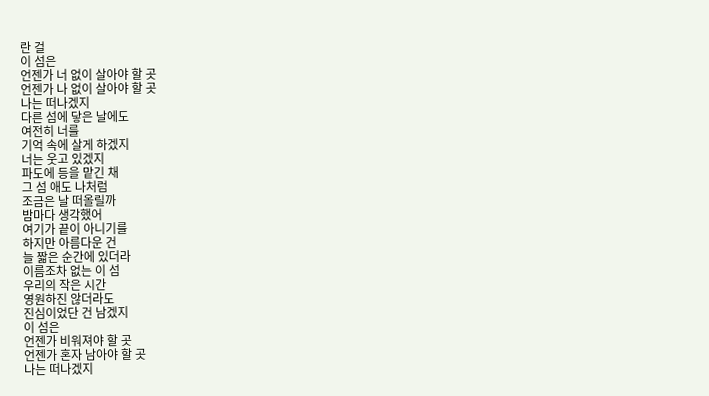란 걸
이 섬은
언젠가 너 없이 살아야 할 곳
언젠가 나 없이 살아야 할 곳
나는 떠나겠지
다른 섬에 닿은 날에도
여전히 너를
기억 속에 살게 하겠지
너는 웃고 있겠지
파도에 등을 맡긴 채
그 섬 애도 나처럼
조금은 날 떠올릴까
밤마다 생각했어
여기가 끝이 아니기를
하지만 아름다운 건
늘 짧은 순간에 있더라
이름조차 없는 이 섬
우리의 작은 시간
영원하진 않더라도
진심이었단 건 남겠지
이 섬은
언젠가 비워져야 할 곳
언젠가 혼자 남아야 할 곳
나는 떠나겠지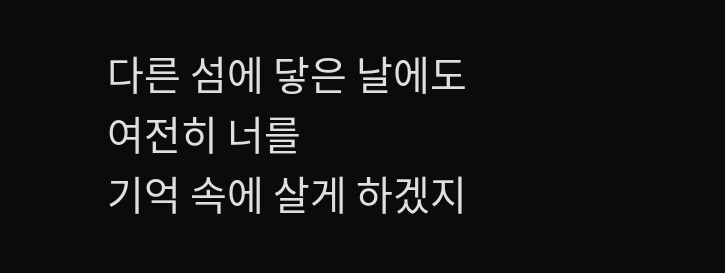다른 섬에 닿은 날에도
여전히 너를
기억 속에 살게 하겠지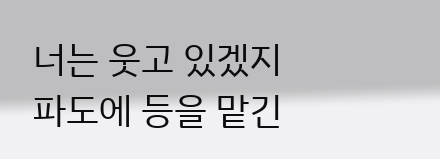너는 웃고 있겠지
파도에 등을 맡긴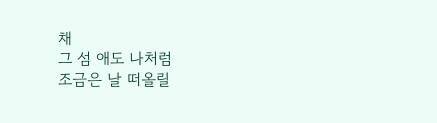채
그 섬 애도 나처럼
조금은 날 떠올릴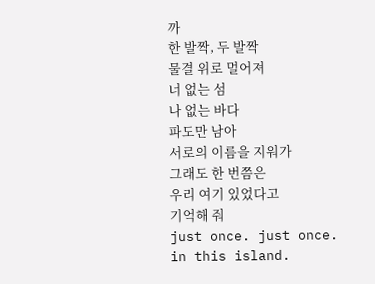까
한 발짝, 두 발짝
물결 위로 멀어져
너 없는 섬
나 없는 바다
파도만 남아
서로의 이름을 지워가
그래도 한 번쯤은
우리 여기 있었다고
기억해 줘
just once. just once.
in this island.